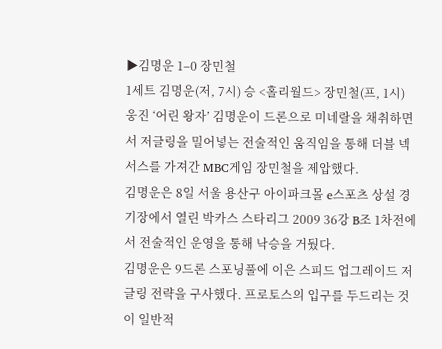▶김명운 1–0 장민철
1세트 김명운(저, 7시) 승 <홀리월드> 장민철(프, 1시)
웅진 ‘어린 왕자’ 김명운이 드론으로 미네랄을 채취하면서 저글링을 밀어넣는 전술적인 움직임을 통해 더블 넥서스를 가져간 MBC게임 장민철을 제압했다.
김명운은 8일 서울 용산구 아이파크몰 e스포츠 상설 경기장에서 열린 박카스 스타리그 2009 36강 B조 1차전에서 전술적인 운영을 통해 낙승을 거뒀다.
김명운은 9드론 스포닝풀에 이은 스피드 업그레이드 저글링 전략을 구사했다. 프로토스의 입구를 두드리는 것이 일반적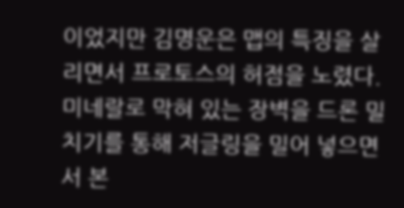이었지만 김명운은 맵의 특징을 살리면서 프로토스의 허점을 노렸다. 미네랄로 막혀 있는 장벽을 드론 밀치기를 통해 저글링을 밀어 넣으면서 본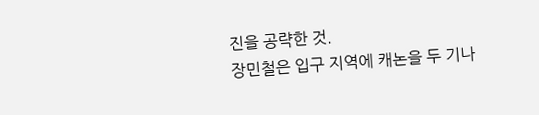진을 공략한 것.
장민철은 입구 지역에 캐논을 두 기나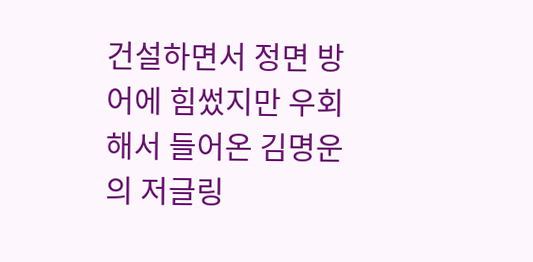건설하면서 정면 방어에 힘썼지만 우회해서 들어온 김명운의 저글링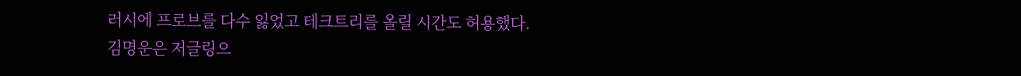러시에 프로브를 다수 잃었고 테크트리를 올릴 시간도 허용했다.
김명운은 저글링으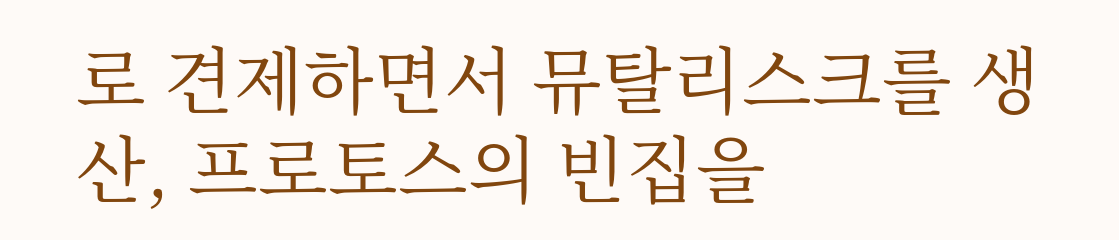로 견제하면서 뮤탈리스크를 생산, 프로토스의 빈집을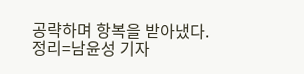공략하며 항복을 받아냈다.
정리=남윤성 기자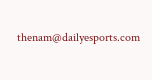thenam@dailyesports.com